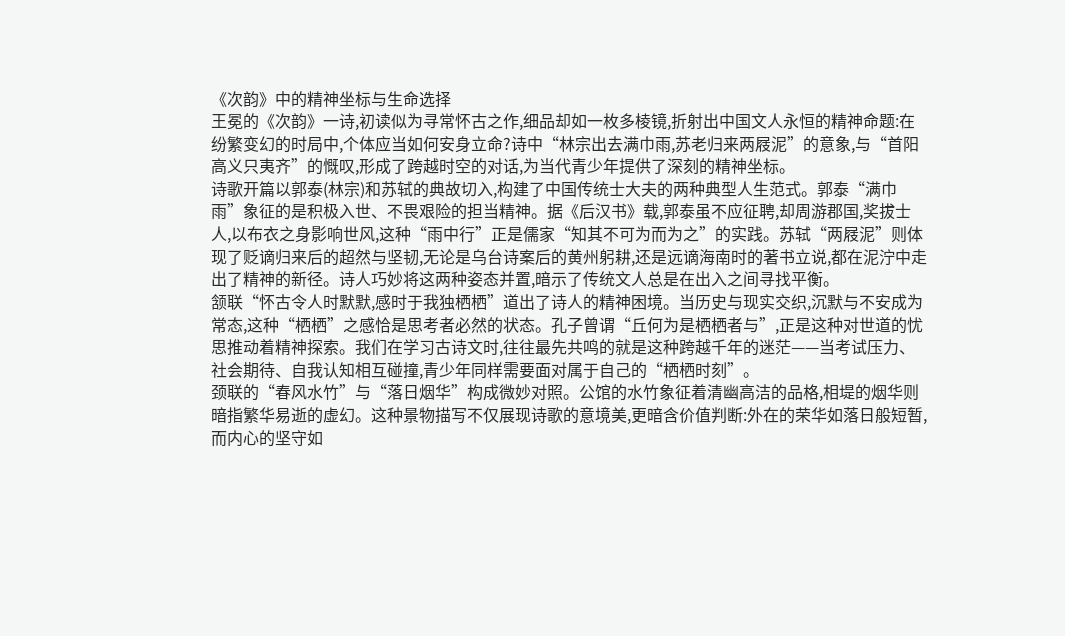《次韵》中的精神坐标与生命选择
王冕的《次韵》一诗,初读似为寻常怀古之作,细品却如一枚多棱镜,折射出中国文人永恒的精神命题:在纷繁变幻的时局中,个体应当如何安身立命?诗中“林宗出去满巾雨,苏老归来两屐泥”的意象,与“首阳高义只夷齐”的慨叹,形成了跨越时空的对话,为当代青少年提供了深刻的精神坐标。
诗歌开篇以郭泰(林宗)和苏轼的典故切入,构建了中国传统士大夫的两种典型人生范式。郭泰“满巾雨”象征的是积极入世、不畏艰险的担当精神。据《后汉书》载,郭泰虽不应征聘,却周游郡国,奖拔士人,以布衣之身影响世风,这种“雨中行”正是儒家“知其不可为而为之”的实践。苏轼“两屐泥”则体现了贬谪归来后的超然与坚韧,无论是乌台诗案后的黄州躬耕,还是远谪海南时的著书立说,都在泥泞中走出了精神的新径。诗人巧妙将这两种姿态并置,暗示了传统文人总是在出入之间寻找平衡。
颔联“怀古令人时默默,感时于我独栖栖”道出了诗人的精神困境。当历史与现实交织,沉默与不安成为常态,这种“栖栖”之感恰是思考者必然的状态。孔子曾谓“丘何为是栖栖者与”,正是这种对世道的忧思推动着精神探索。我们在学习古诗文时,往往最先共鸣的就是这种跨越千年的迷茫——当考试压力、社会期待、自我认知相互碰撞,青少年同样需要面对属于自己的“栖栖时刻”。
颈联的“春风水竹”与“落日烟华”构成微妙对照。公馆的水竹象征着清幽高洁的品格,相堤的烟华则暗指繁华易逝的虚幻。这种景物描写不仅展现诗歌的意境美,更暗含价值判断:外在的荣华如落日般短暂,而内心的坚守如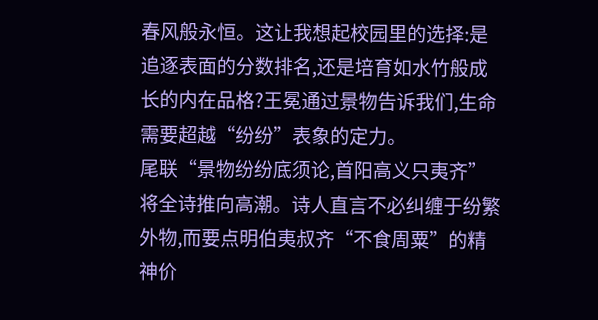春风般永恒。这让我想起校园里的选择:是追逐表面的分数排名,还是培育如水竹般成长的内在品格?王冕通过景物告诉我们,生命需要超越“纷纷”表象的定力。
尾联“景物纷纷底须论,首阳高义只夷齐”将全诗推向高潮。诗人直言不必纠缠于纷繁外物,而要点明伯夷叔齐“不食周粟”的精神价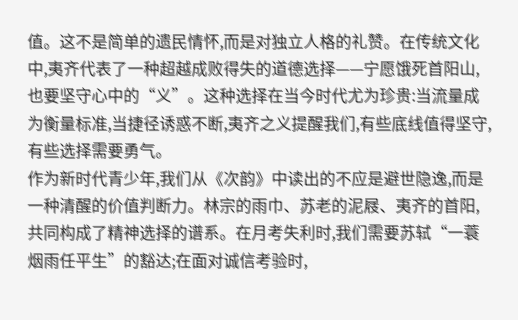值。这不是简单的遗民情怀,而是对独立人格的礼赞。在传统文化中,夷齐代表了一种超越成败得失的道德选择——宁愿饿死首阳山,也要坚守心中的“义”。这种选择在当今时代尤为珍贵:当流量成为衡量标准,当捷径诱惑不断,夷齐之义提醒我们,有些底线值得坚守,有些选择需要勇气。
作为新时代青少年,我们从《次韵》中读出的不应是避世隐逸,而是一种清醒的价值判断力。林宗的雨巾、苏老的泥屐、夷齐的首阳,共同构成了精神选择的谱系。在月考失利时,我们需要苏轼“一蓑烟雨任平生”的豁达;在面对诚信考验时,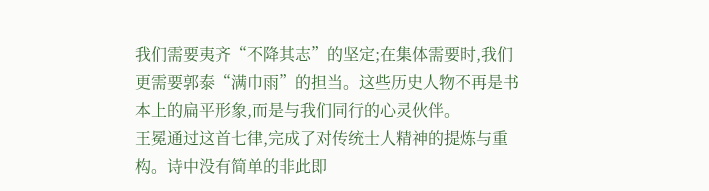我们需要夷齐“不降其志”的坚定;在集体需要时,我们更需要郭泰“满巾雨”的担当。这些历史人物不再是书本上的扁平形象,而是与我们同行的心灵伙伴。
王冕通过这首七律,完成了对传统士人精神的提炼与重构。诗中没有简单的非此即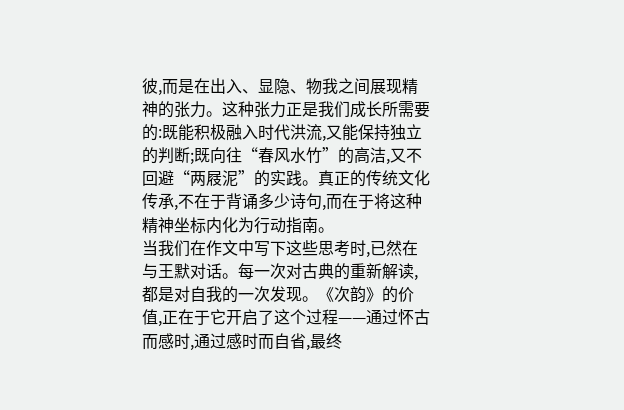彼,而是在出入、显隐、物我之间展现精神的张力。这种张力正是我们成长所需要的:既能积极融入时代洪流,又能保持独立的判断;既向往“春风水竹”的高洁,又不回避“两屐泥”的实践。真正的传统文化传承,不在于背诵多少诗句,而在于将这种精神坐标内化为行动指南。
当我们在作文中写下这些思考时,已然在与王默对话。每一次对古典的重新解读,都是对自我的一次发现。《次韵》的价值,正在于它开启了这个过程——通过怀古而感时,通过感时而自省,最终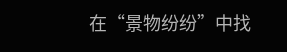在“景物纷纷”中找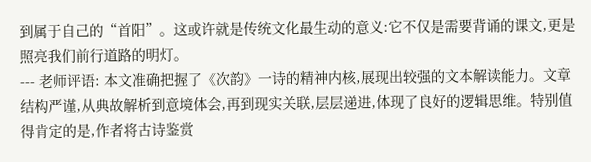到属于自己的“首阳”。这或许就是传统文化最生动的意义:它不仅是需要背诵的课文,更是照亮我们前行道路的明灯。
--- 老师评语: 本文准确把握了《次韵》一诗的精神内核,展现出较强的文本解读能力。文章结构严谨,从典故解析到意境体会,再到现实关联,层层递进,体现了良好的逻辑思维。特别值得肯定的是,作者将古诗鉴赏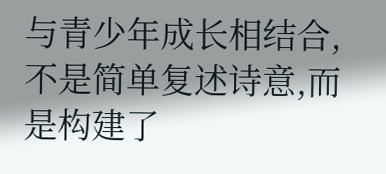与青少年成长相结合,不是简单复述诗意,而是构建了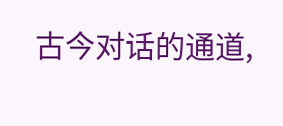古今对话的通道,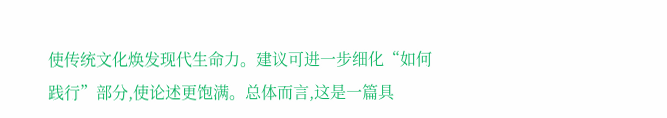使传统文化焕发现代生命力。建议可进一步细化“如何践行”部分,使论述更饱满。总体而言,这是一篇具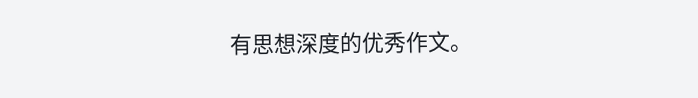有思想深度的优秀作文。